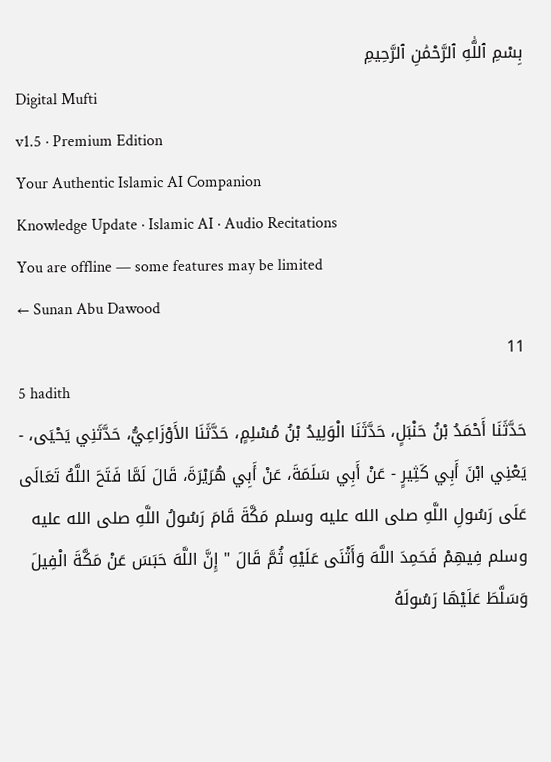بِسْمِ ٱللَّٰهِ ٱلرَّحْمَٰنِ ٱلرَّحِيمِ
Digital Mufti
v1.5 · Premium Edition
Your Authentic Islamic AI Companion
Knowledge Update · Islamic AI · Audio Recitations
You are offline — some features may be limited
← Sunan Abu Dawood
11
5 hadith
حَدَّثَنَا أَحْمَدُ بْنُ حَنْبَلٍ، حَدَّثَنَا الْوَلِيدُ بْنُ مُسْلِمٍ، حَدَّثَنَا الأَوْزَاعِيُّ، حَدَّثَنِي يَحْيَى، - يَعْنِي ابْنَ أَبِي كَثِيرٍ - عَنْ أَبِي سَلَمَةَ، عَنْ أَبِي هُرَيْرَةَ، قَالَ لَمَّا فَتَحَ اللَّهُ تَعَالَى عَلَى رَسُولِ اللَّهِ صلى الله عليه وسلم مَكَّةَ قَامَ رَسُولُ اللَّهِ صلى الله عليه وسلم فِيهِمْ فَحَمِدَ اللَّهَ وَأَثْنَى عَلَيْهِ ثُمَّ قَالَ " إِنَّ اللَّهَ حَبَسَ عَنْ مَكَّةَ الْفِيلَ وَسَلَّطَ عَلَيْهَا رَسُولَهُ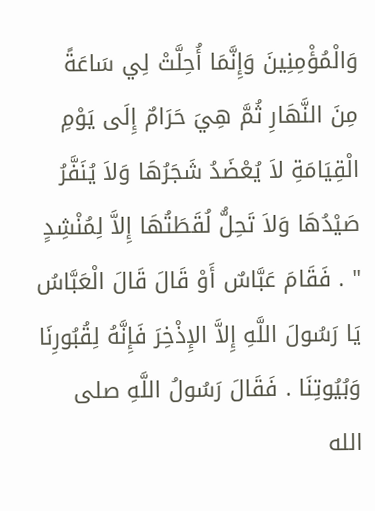وَالْمُؤْمِنِينَ وَإِنَّمَا أُحِلَّتْ لِي سَاعَةً مِنَ النَّهَارِ ثُمَّ هِيَ حَرَامٌ إِلَى يَوْمِ الْقِيَامَةِ لاَ يُعْضَدُ شَجَرُهَا وَلاَ يُنَفَّرُ صَيْدُهَا وَلاَ تَحِلُّ لُقَطَتُهَا إِلاَّ لِمُنْشِدٍ " . فَقَامَ عَبَّاسٌ أَوْ قَالَ قَالَ الْعَبَّاسُ يَا رَسُولَ اللَّهِ إِلاَّ الإِذْخِرَ فَإِنَّهُ لِقُبُورِنَا وَبُيُوتِنَا . فَقَالَ رَسُولُ اللَّهِ صلى الله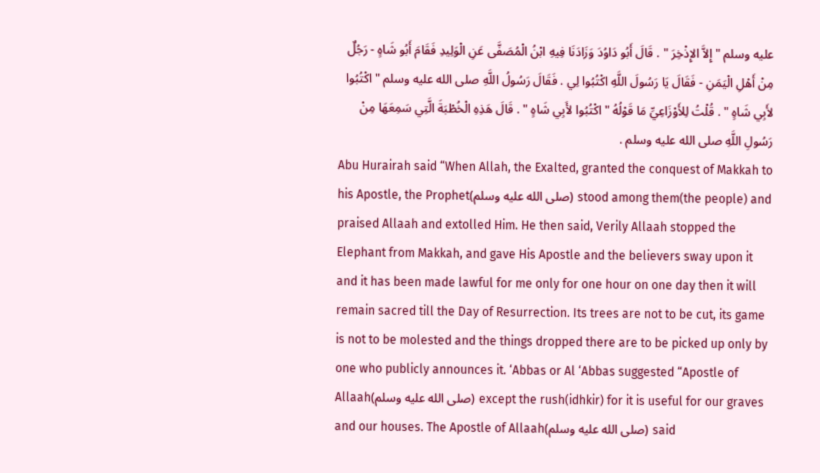عليه وسلم " إِلاَّ الإِذْخِرَ " . قَالَ أَبُو دَاوُدَ وَزَادَنَا فِيهِ ابْنُ الْمُصَفَّى عَنِ الْوَلِيدِ فَقَامَ أَبُو شَاهٍ - رَجُلٌ مِنْ أَهْلِ الْيَمَنِ - فَقَالَ يَا رَسُولَ اللَّهِ اكْتُبُوا لِي . فَقَالَ رَسُولُ اللَّهِ صلى الله عليه وسلم " اكْتُبُوا لأَبِي شَاهٍ " . قُلْتُ لِلأَوْزَاعِيِّ مَا قَوْلُهُ " اكْتُبُوا لأَبِي شَاهٍ " . قَالَ هَذِهِ الْخُطْبَةَ الَّتِي سَمِعَهَا مِنْ رَسُولِ اللَّهِ صلى الله عليه وسلم .
Abu Hurairah said “When Allah, the Exalted, granted the conquest of Makkah to his Apostle, the Prophet(صلى الله عليه وسلم) stood among them(the people) and praised Allaah and extolled Him. He then said, Verily Allaah stopped the Elephant from Makkah, and gave His Apostle and the believers sway upon it and it has been made lawful for me only for one hour on one day then it will remain sacred till the Day of Resurrection. Its trees are not to be cut, its game is not to be molested and the things dropped there are to be picked up only by one who publicly announces it. ‘Abbas or Al ‘Abbas suggested “Apostle of Allaah(صلى الله عليه وسلم) except the rush(idhkir) for it is useful for our graves and our houses. The Apostle of Allaah(صلى الله عليه وسلم) said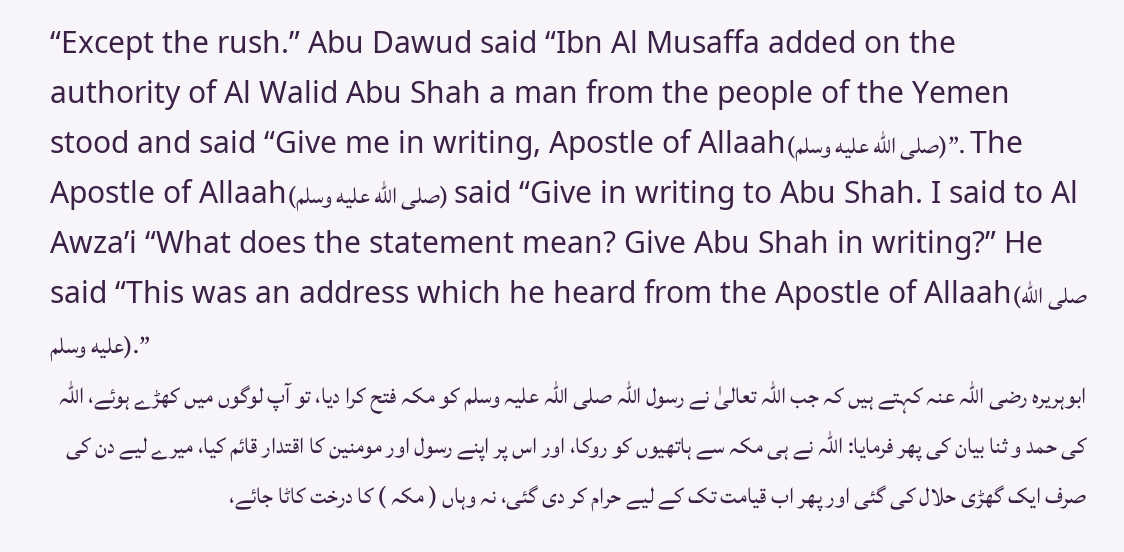“Except the rush.” Abu Dawud said “Ibn Al Musaffa added on the authority of Al Walid Abu Shah a man from the people of the Yemen stood and said “Give me in writing, Apostle of Allaah(صلى الله عليه وسلم)”. The Apostle of Allaah(صلى الله عليه وسلم) said “Give in writing to Abu Shah. I said to Al Awza’i “What does the statement mean? Give Abu Shah in writing?” He said “This was an address which he heard from the Apostle of Allaah(صلى الله عليه وسلم).”
ابوہریرہ رضی اللہ عنہ کہتے ہیں کہ جب اللہ تعالیٰ نے رسول اللہ صلی اللہ علیہ وسلم کو مکہ فتح کرا دیا، تو آپ لوگوں میں کھڑے ہوئے، اللہ کی حمد و ثنا بیان کی پھر فرمایا: اللہ نے ہی مکہ سے ہاتھیوں کو روکا، اور اس پر اپنے رسول اور مومنین کا اقتدار قائم کیا، میرے لیے دن کی صرف ایک گھڑی حلال کی گئی اور پھر اب قیامت تک کے لیے حرام کر دی گئی، نہ وہاں ( مکہ ) کا درخت کاٹا جائے،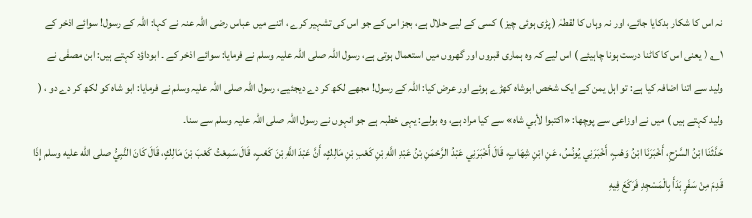نہ اس کا شکار بدکایا جائے، اور نہ وہاں کا لقطہٰ ( پڑی ہوئی چیز ) کسی کے لیے حلال ہے، بجز اس کے جو اس کی تشہیر کرے ، اتنے میں عباس رضی اللہ عنہ نے کہا: اللہ کے رسول! سوائے اذخر کے ۱؎ ( یعنی اس کا کاٹنا درست ہونا چاہیئے ) اس لیے کہ وہ ہماری قبروں اور گھروں میں استعمال ہوتی ہے، رسول اللہ صلی اللہ علیہ وسلم نے فرمایا: سوائے اذخر کے ۔ ابوداؤد کہتے ہیں: ابن مصفٰی نے ولید سے اتنا اضافہ کیا ہے: تو اہل یمن کے ایک شخص ابوشاہ کھڑے ہوئے اور عرض کیا: اللہ کے رسول! مجھے لکھ کر دے دیجئیے، رسول اللہ صلی اللہ علیہ وسلم نے فرمایا: ابو شاہ کو لکھ کر دے دو ، ( ولید کہتے ہیں ) میں نے اوزاعی سے پوچھا: «اكتبوا لأبي شاه» سے کیا مراد ہے، وہ بولے: یہی خطبہ ہے جو انہوں نے رسول اللہ صلی اللہ علیہ وسلم سے سنا۔
حَدَّثَنَا ابْنُ السَّرْحِ، أَخْبَرَنَا ابْنُ وَهْبٍ، أَخْبَرَنِي يُونُسُ، عَنِ ابْنِ شِهَابٍ، قَالَ أَخْبَرَنِي عَبْدُ الرَّحْمَنِ بْنُ عَبْدِ اللَّهِ بْنِ كَعْبِ بْنِ مَالِكٍ، أَنَّ عَبْدَ اللَّهِ بْنَ كَعْبٍ، قَالَ سَمِعْتُ كَعْبَ بْنَ مَالِكٍ، قَالَ كَانَ النَّبِيُّ صلى الله عليه وسلم إِذَا قَدِمَ مِنْ سَفَرٍ بَدَأَ بِالْمَسْجِدِ فَرَكَعَ فِيهِ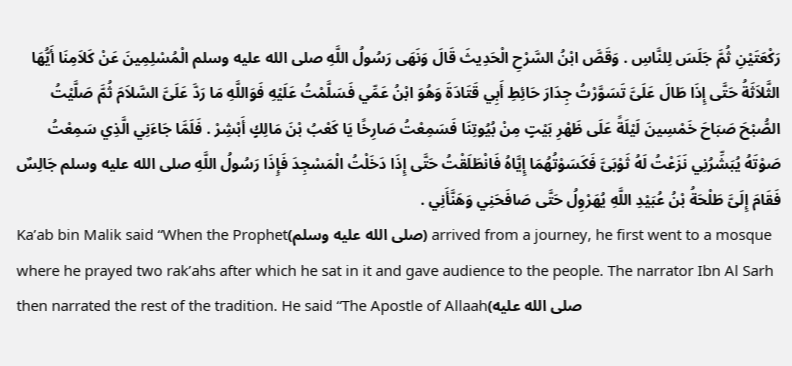رَكْعَتَيْنِ ثُمَّ جَلَسَ لِلنَّاسِ . وَقَصَّ ابْنُ السَّرْحِ الْحَدِيثَ قَالَ وَنَهَى رَسُولُ اللَّهِ صلى الله عليه وسلم الْمُسْلِمِينَ عَنْ كَلاَمِنَا أَيُّهَا الثَّلاَثَةُ حَتَّى إِذَا طَالَ عَلَىَّ تَسَوَّرْتُ جِدَارَ حَائِطِ أَبِي قَتَادَةَ وَهُوَ ابْنُ عَمِّي فَسَلَّمْتُ عَلَيْهِ فَوَاللَّهِ مَا رَدَّ عَلَىَّ السَّلاَمَ ثُمَّ صَلَّيْتُ الصُّبْحَ صَبَاحَ خَمْسِينَ لَيْلَةً عَلَى ظَهْرِ بَيْتٍ مِنْ بُيُوتِنَا فَسَمِعْتُ صَارِخًا يَا كَعْبُ بْنَ مَالِكٍ أَبْشِرْ . فَلَمَّا جَاءَنِي الَّذِي سَمِعْتُ صَوْتَهُ يُبَشِّرُنِي نَزَعْتُ لَهُ ثَوْبَىَّ فَكَسَوْتُهُمَا إِيَّاهُ فَانْطَلَقْتُ حَتَّى إِذَا دَخَلْتُ الْمَسْجِدَ فَإِذَا رَسُولُ اللَّهِ صلى الله عليه وسلم جَالِسٌ فَقَامَ إِلَىَّ طَلْحَةُ بْنُ عُبَيْدِ اللَّهِ يُهَرْوِلُ حَتَّى صَافَحَنِي وَهَنَّأَنِي .
Ka’ab bin Malik said “When the Prophet(صلى الله عليه وسلم) arrived from a journey, he first went to a mosque where he prayed two rak’ahs after which he sat in it and gave audience to the people. The narrator Ibn Al Sarh then narrated the rest of the tradition. He said “The Apostle of Allaah(صلى الله عليه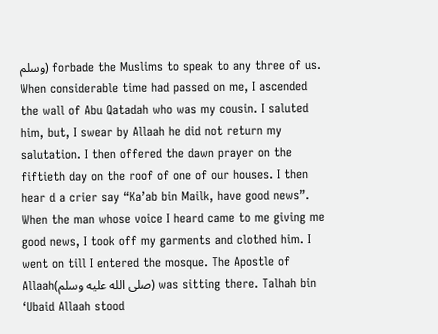وسلم) forbade the Muslims to speak to any three of us. When considerable time had passed on me, I ascended the wall of Abu Qatadah who was my cousin. I saluted him, but, I swear by Allaah he did not return my salutation. I then offered the dawn prayer on the fiftieth day on the roof of one of our houses. I then hear d a crier say “Ka’ab bin Mailk, have good news”. When the man whose voice I heard came to me giving me good news, I took off my garments and clothed him. I went on till I entered the mosque. The Apostle of Allaah(صلى الله عليه وسلم) was sitting there. Talhah bin ‘Ubaid Allaah stood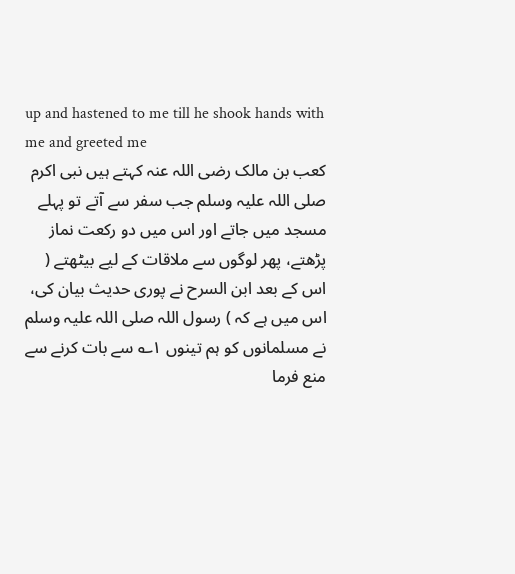up and hastened to me till he shook hands with me and greeted me
کعب بن مالک رضی اللہ عنہ کہتے ہیں نبی اکرم صلی اللہ علیہ وسلم جب سفر سے آتے تو پہلے مسجد میں جاتے اور اس میں دو رکعت نماز پڑھتے، پھر لوگوں سے ملاقات کے لیے بیٹھتے ( اس کے بعد ابن السرح نے پوری حدیث بیان کی، اس میں ہے کہ ) رسول اللہ صلی اللہ علیہ وسلم نے مسلمانوں کو ہم تینوں ۱؎ سے بات کرنے سے منع فرما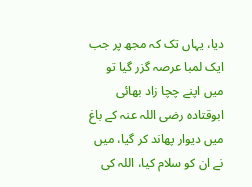دیا، یہاں تک کہ مجھ پر جب ایک لمبا عرصہ گزر گیا تو میں اپنے چچا زاد بھائی ابوقتادہ رضی اللہ عنہ کے باغ میں دیوار پھاند کر گیا، میں نے ان کو سلام کیا، اللہ کی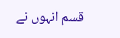قسم انہوں نے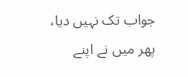جواب تک نہیں دیا، پھر میں نے اپنے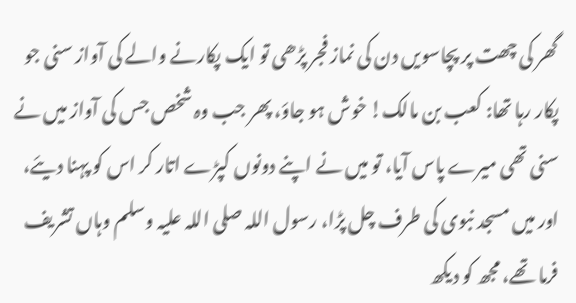گھر کی چھت پر پچاسویں دن کی نماز فجر پڑھی تو ایک پکارنے والے کی آواز سنی جو پکار رہا تھا: کعب بن مالک! خوش ہو جاؤ، پھر جب وہ شخص جس کی آواز میں نے سنی تھی میرے پاس آیا، تو میں نے اپنے دونوں کپڑے اتار کر اس کو پہنا دیئے، اور میں مسجد نبوی کی طرف چل پڑا، رسول اللہ صلی اللہ علیہ وسلم وہاں تشریف فرما تھے، مجھ کو دیکھ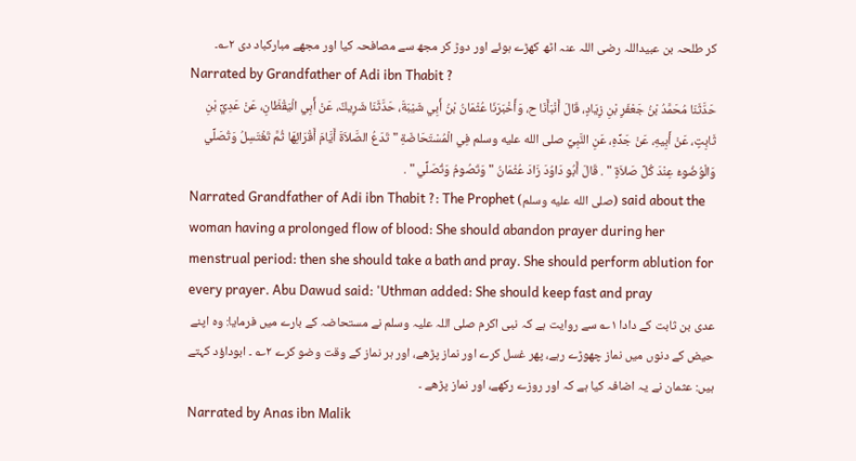کر طلحہ بن عبیداللہ رضی اللہ عنہ اٹھ کھڑے ہوئے اور دوڑ کر مجھ سے مصافحہ کیا اور مجھے مبارکباد دی ۲؎۔
Narrated by Grandfather of Adi ibn Thabit ?
حَدَّثَنَا مُحَمَّدُ بْنُ جَعْفَرِ بْنِ زِيَادٍ، قَالَ أَنْبَأَنَا ح، وَأَخْبَرَنَا عُثْمَانُ بْنُ أَبِي شَيْبَةَ، حَدَّثَنَا شَرِيكٌ، عَنْ أَبِي الْيَقْظَانِ، عَنْ عَدِيِّ بْنِ ثَابِتٍ، عَنْ أَبِيهِ، عَنْ جَدِّهِ، عَنِ النَّبِيِّ صلى الله عليه وسلم فِي الْمُسْتَحَاضَةِ " تَدَعُ الصَّلاَةَ أَيَّامَ أَقْرَائِهَا ثُمَّ تَغْتَسِلُ وَتُصَلِّي وَالْوُضُوءُ عِنْدَ كُلِّ صَلاَةٍ " . قَالَ أَبُو دَاوُدَ زَادَ عُثْمَانُ " وَتَصُومُ وَتُصَلِّي " .
Narrated Grandfather of Adi ibn Thabit ?: The Prophet (صلى الله عليه وسلم) said about the woman having a prolonged flow of blood: She should abandon prayer during her menstrual period: then she should take a bath and pray. She should perform ablution for every prayer. Abu Dawud said: 'Uthman added: She should keep fast and pray
عدی بن ثابت کے دادا ۱؎ سے روایت ہے کہ نبی اکرم صلی اللہ علیہ وسلم نے مستحاضہ کے بارے میں فرمایا: وہ اپنے حیض کے دنوں میں نماز چھوڑے رہے، پھر غسل کرے اور نماز پڑھے، اور ہر نماز کے وقت وضو کرے ۲؎ ۔ ابوداؤد کہتے ہیں: عثمان نے یہ اضافہ کیا ہے کہ اور روزے رکھے، اور نماز پڑھے ۔
Narrated by Anas ibn Malik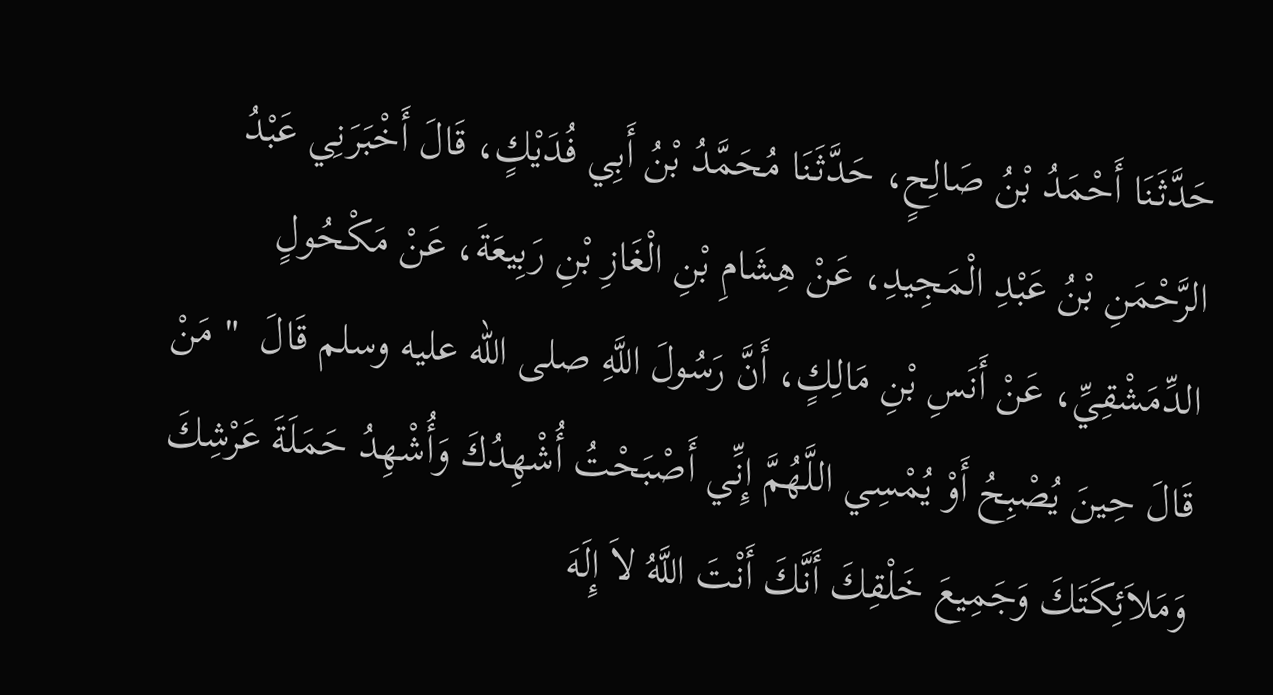حَدَّثَنَا أَحْمَدُ بْنُ صَالِحٍ، حَدَّثَنَا مُحَمَّدُ بْنُ أَبِي فُدَيْكٍ، قَالَ أَخْبَرَنِي عَبْدُ الرَّحْمَنِ بْنُ عَبْدِ الْمَجِيدِ، عَنْ هِشَامِ بْنِ الْغَازِ بْنِ رَبِيعَةَ، عَنْ مَكْحُولٍ الدِّمَشْقِيِّ، عَنْ أَنَسِ بْنِ مَالِكٍ، أَنَّ رَسُولَ اللَّهِ صلى الله عليه وسلم قَالَ  " مَنْ قَالَ حِينَ يُصْبِحُ أَوْ يُمْسِي اللَّهُمَّ إِنِّي أَصْبَحْتُ أُشْهِدُكَ وَأُشْهِدُ حَمَلَةَ عَرْشِكَ وَمَلاَئِكَتَكَ وَجَمِيعَ خَلْقِكَ أَنَّكَ أَنْتَ اللَّهُ لاَ إِلَهَ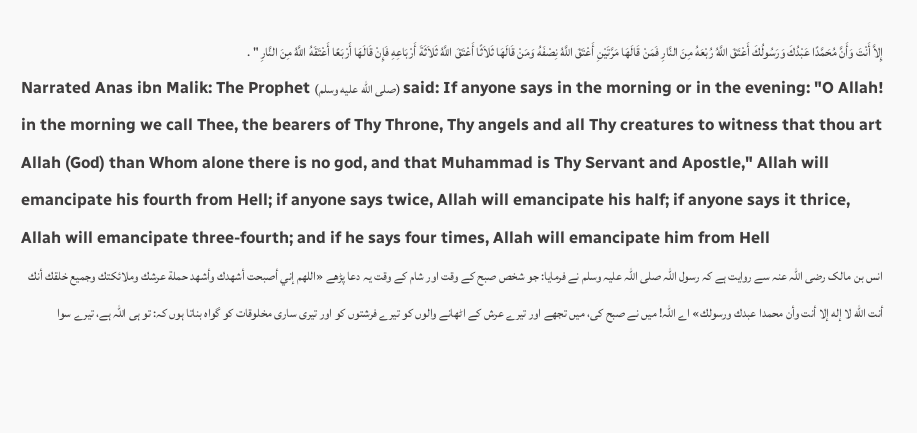إِلاَّ أَنْتَ وَأَنَّ مُحَمَّدًا عَبْدُكَ وَرَسُولُكَ أَعْتَقَ اللَّهُ رُبْعَهُ مِنَ النَّارِ فَمَنْ قَالَهَا مَرَّتَيْنِ أَعْتَقَ اللَّهُ نِصْفَهُ وَمَنْ قَالَهَا ثَلاَثًا أَعْتَقَ اللَّهُ ثَلاَثَةَ أَرْبَاعِهِ فَإِنْ قَالَهَا أَرْبَعًا أَعْتَقَهُ اللَّهُ مِنَ النَّارِ " .
Narrated Anas ibn Malik: The Prophet (صلى الله عليه وسلم) said: If anyone says in the morning or in the evening: "O Allah! in the morning we call Thee, the bearers of Thy Throne, Thy angels and all Thy creatures to witness that thou art Allah (God) than Whom alone there is no god, and that Muhammad is Thy Servant and Apostle," Allah will emancipate his fourth from Hell; if anyone says twice, Allah will emancipate his half; if anyone says it thrice, Allah will emancipate three-fourth; and if he says four times, Allah will emancipate him from Hell
انس بن مالک رضی اللہ عنہ سے روایت ہے کہ رسول اللہ صلی اللہ علیہ وسلم نے فرمایا: جو شخص صبح کے وقت اور شام کے وقت یہ دعا پڑھے «اللهم إني أصبحت أشهدك وأشهد حملة عرشك وملائكتك وجميع خلقك أنك أنت الله لا إله إلا أنت وأن محمدا عبدك ورسولك» اے اللہ! میں نے صبح کی، میں تجھے اور تیرے عرش کے اٹھانے والوں کو تیرے فرشتوں کو اور تیری ساری مخلوقات کو گواہ بناتا ہوں کہ: تو ہی اللہ ہے، تیرے سوا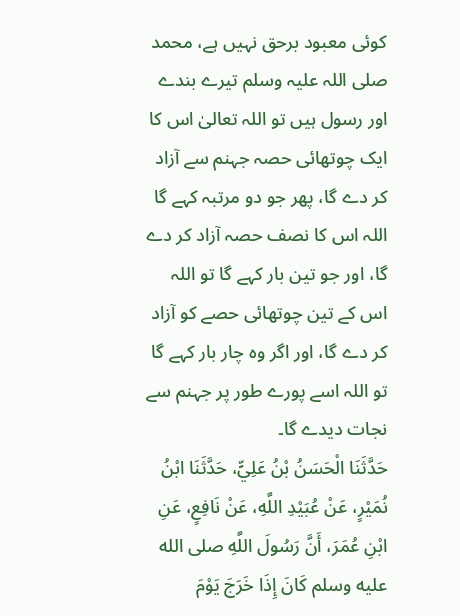کوئی معبود برحق نہیں ہے، محمد صلی اللہ علیہ وسلم تیرے بندے اور رسول ہیں تو اللہ تعالیٰ اس کا ایک چوتھائی حصہ جہنم سے آزاد کر دے گا، پھر جو دو مرتبہ کہے گا اللہ اس کا نصف حصہ آزاد کر دے گا، اور جو تین بار کہے گا تو اللہ اس کے تین چوتھائی حصے کو آزاد کر دے گا، اور اگر وہ چار بار کہے گا تو اللہ اسے پورے طور پر جہنم سے نجات دیدے گا۔
حَدَّثَنَا الْحَسَنُ بْنُ عَلِيٍّ، حَدَّثَنَا ابْنُ نُمَيْرٍ، عَنْ عُبَيْدِ اللَّهِ، عَنْ نَافِعٍ، عَنِ ابْنِ عُمَرَ، أَنَّ رَسُولَ اللَّهِ صلى الله عليه وسلم كَانَ إِذَا خَرَجَ يَوْمَ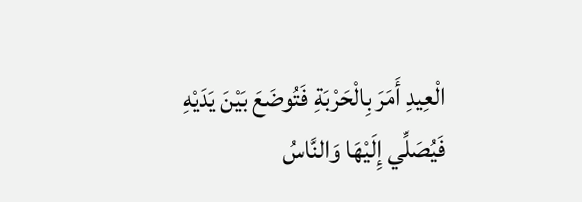الْعِيدِ أَمَرَ بِالْحَرْبَةِ فَتُوضَعَ بَيْنَ يَدَيْهِ فَيُصَلِّي إِلَيْهَا وَالنَّاسُ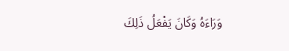وَرَاءَهُ وَكَانَ يَفْعَلُ ذَلِكَ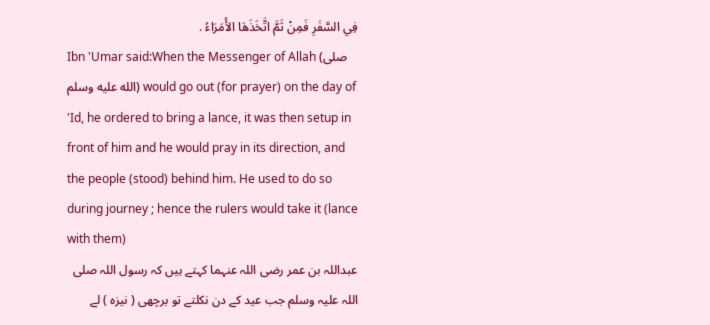فِي السَّفَرِ فَمِنْ ثَمَّ اتَّخَذَهَا الأُمَرَاءُ .
Ibn 'Umar said:When the Messenger of Allah (صلى الله عليه وسلم) would go out (for prayer) on the day of 'Id, he ordered to bring a lance, it was then setup in front of him and he would pray in its direction, and the people (stood) behind him. He used to do so during journey ; hence the rulers would take it (lance with them)
عبداللہ بن عمر رضی اللہ عنہما کہتے ہیں کہ رسول اللہ صلی اللہ علیہ وسلم جب عید کے دن نکلتے تو برچھی ( نیزہ ) لے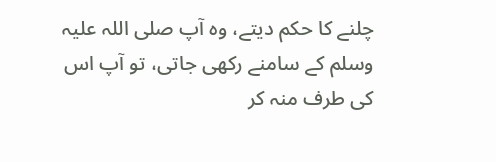چلنے کا حکم دیتے، وہ آپ صلی اللہ علیہ وسلم کے سامنے رکھی جاتی، تو آپ اس کی طرف منہ کر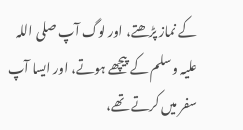کے نماز پڑھتے، اور لوگ آپ صلی اللہ علیہ وسلم کے پیچھے ہوتے، اور ایسا آپ سفر میں کرتے تھے،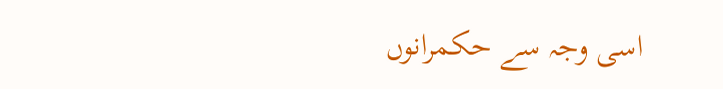اسی وجہ سے حکمرانوں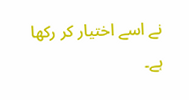نے اسے اختیار کر رکھا ہے۔